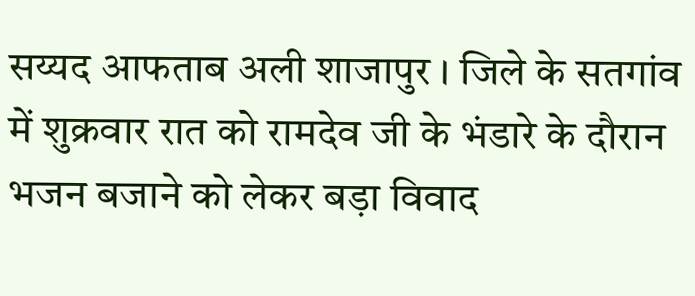सय्यद आफताब अली शाजापुर । जिले के सतगांव में शुक्रवार रात को रामदेव जी के भंडारे के दौरान भजन बजाने को लेकर बड़ा विवाद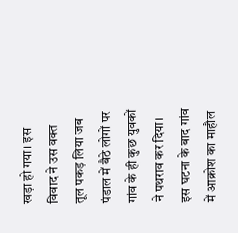खड़ा हो गया। इस विवाद ने उस वक्त तूल पकड़ लिया जब पंडाल में बैठे लोगों पर गांव के ही कुछ युवकों ने पथराव कर दिया। इस घटना के बाद गांव में आक्रोश का माहौल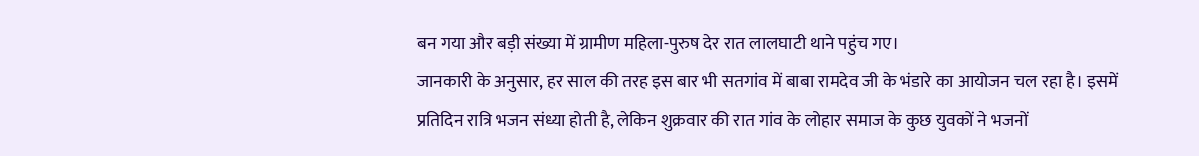बन गया और बड़ी संख्या में ग्रामीण महिला-पुरुष देर रात लालघाटी थाने पहुंच गए।
जानकारी के अनुसार, हर साल की तरह इस बार भी सतगांव में बाबा रामदेव जी के भंडारे का आयोजन चल रहा है। इसमें प्रतिदिन रात्रि भजन संध्या होती है, लेकिन शुक्रवार की रात गांव के लोहार समाज के कुछ युवकों ने भजनों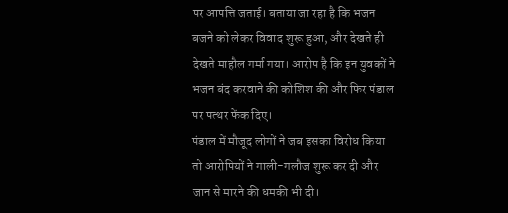पर आपत्ति जताई। बताया जा रहा है कि भजन बजने को लेकर विवाद शुरू हुआ, और देखते ही देखते माहौल गर्मा गया। आरोप है कि इन युवकों ने भजन बंद करवाने की कोशिश की और फिर पंडाल पर पत्थर फेंक दिए।
पंडाल में मौजूद लोगों ने जब इसका विरोध किया तो आरोपियों ने गाली-गलौज शुरू कर दी और जान से मारने की धमकी भी दी।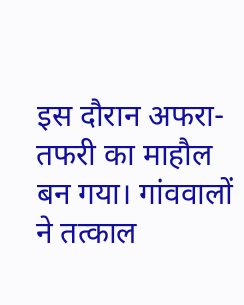इस दौरान अफरा-तफरी का माहौल बन गया। गांववालों ने तत्काल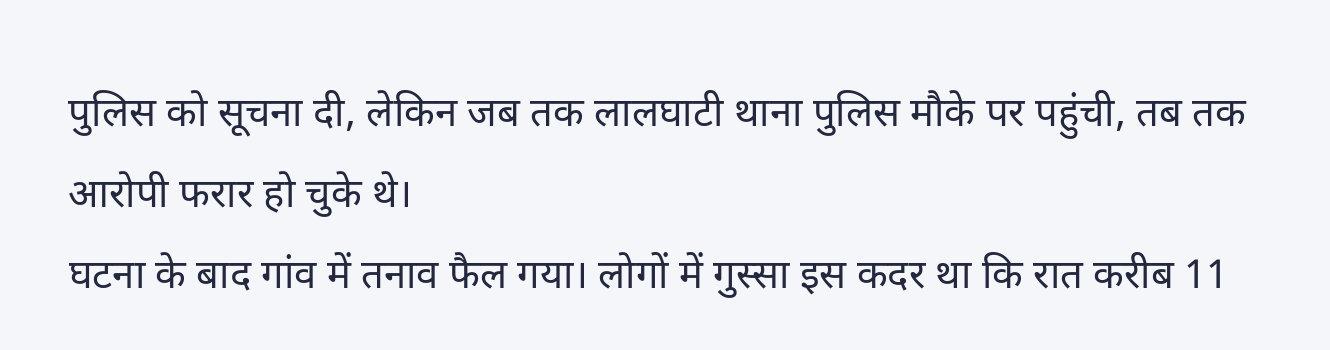पुलिस को सूचना दी, लेकिन जब तक लालघाटी थाना पुलिस मौके पर पहुंची, तब तक आरोपी फरार हो चुके थे।
घटना के बाद गांव में तनाव फैल गया। लोगों में गुस्सा इस कदर था कि रात करीब 11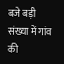बजे बड़ी संख्या में गांव की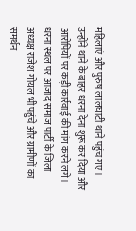महिलाएं और पुरुष लालघाटी थाने पहुंच गए। उन्होंने थाने के बाहर धरना देना शुरू कर दिया और आरोपियों पर कड़ी कार्रवाई की मांग करने लगे।
धरना स्थल पर आजाद समाज पार्टी के जिला अध्यक्ष राजेश गोयल भी पहुंचे और ग्रामीणों का समर्थन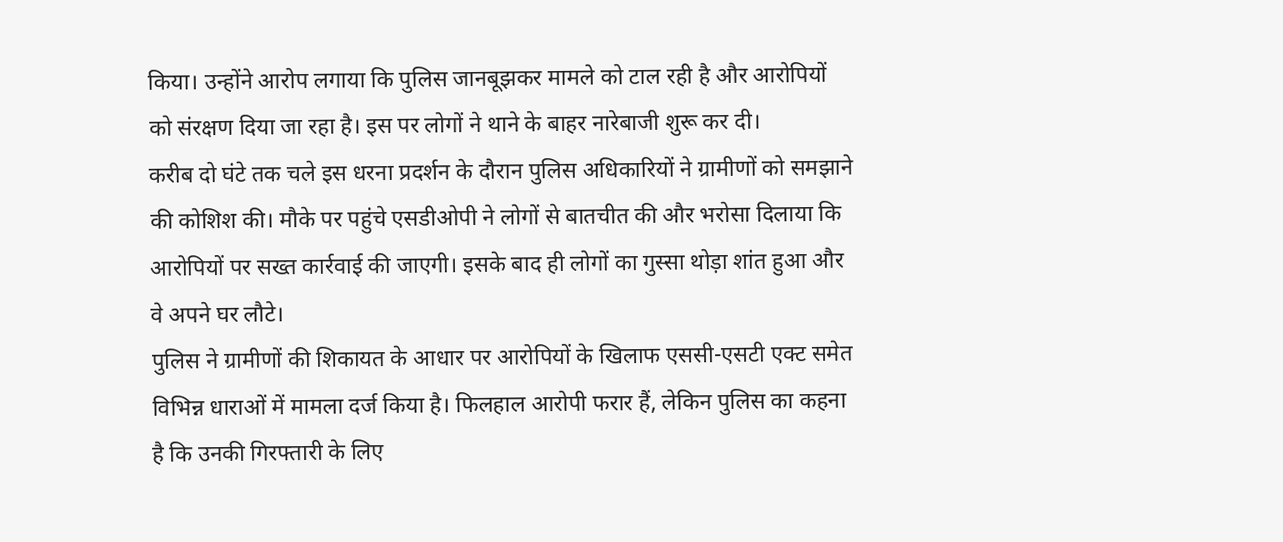किया। उन्होंने आरोप लगाया कि पुलिस जानबूझकर मामले को टाल रही है और आरोपियों को संरक्षण दिया जा रहा है। इस पर लोगों ने थाने के बाहर नारेबाजी शुरू कर दी।
करीब दो घंटे तक चले इस धरना प्रदर्शन के दौरान पुलिस अधिकारियों ने ग्रामीणों को समझाने की कोशिश की। मौके पर पहुंचे एसडीओपी ने लोगों से बातचीत की और भरोसा दिलाया कि आरोपियों पर सख्त कार्रवाई की जाएगी। इसके बाद ही लोगों का गुस्सा थोड़ा शांत हुआ और वे अपने घर लौटे।
पुलिस ने ग्रामीणों की शिकायत के आधार पर आरोपियों के खिलाफ एससी-एसटी एक्ट समेत विभिन्न धाराओं में मामला दर्ज किया है। फिलहाल आरोपी फरार हैं, लेकिन पुलिस का कहना है कि उनकी गिरफ्तारी के लिए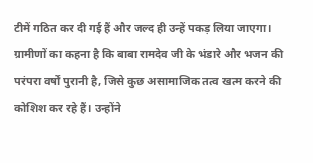टीमें गठित कर दी गई हैं और जल्द ही उन्हें पकड़ लिया जाएगा।
ग्रामीणों का कहना है कि बाबा रामदेव जी के भंडारे और भजन की परंपरा वर्षों पुरानी है, जिसे कुछ असामाजिक तत्व खत्म करने की कोशिश कर रहे हैं। उन्होंने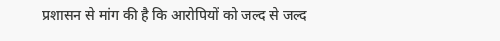प्रशासन से मांग की है कि आरोपियों को जल्द से जल्द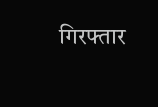गिरफ्तार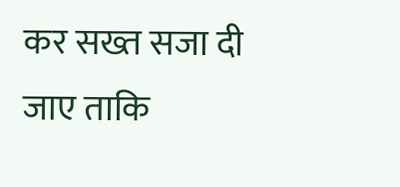कर सख्त सजा दी जाए ताकि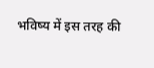भविष्य में इस तरह की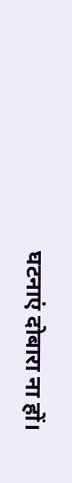घटनाएं दोबारा ना हों।